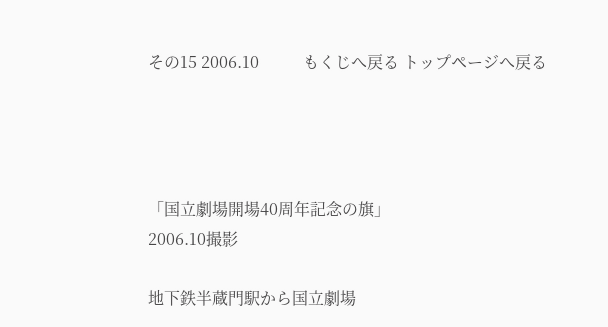その15 2006.10           もくじへ戻る トップページへ戻る




「国立劇場開場40周年記念の旗」
2006.10撮影

地下鉄半蔵門駅から国立劇場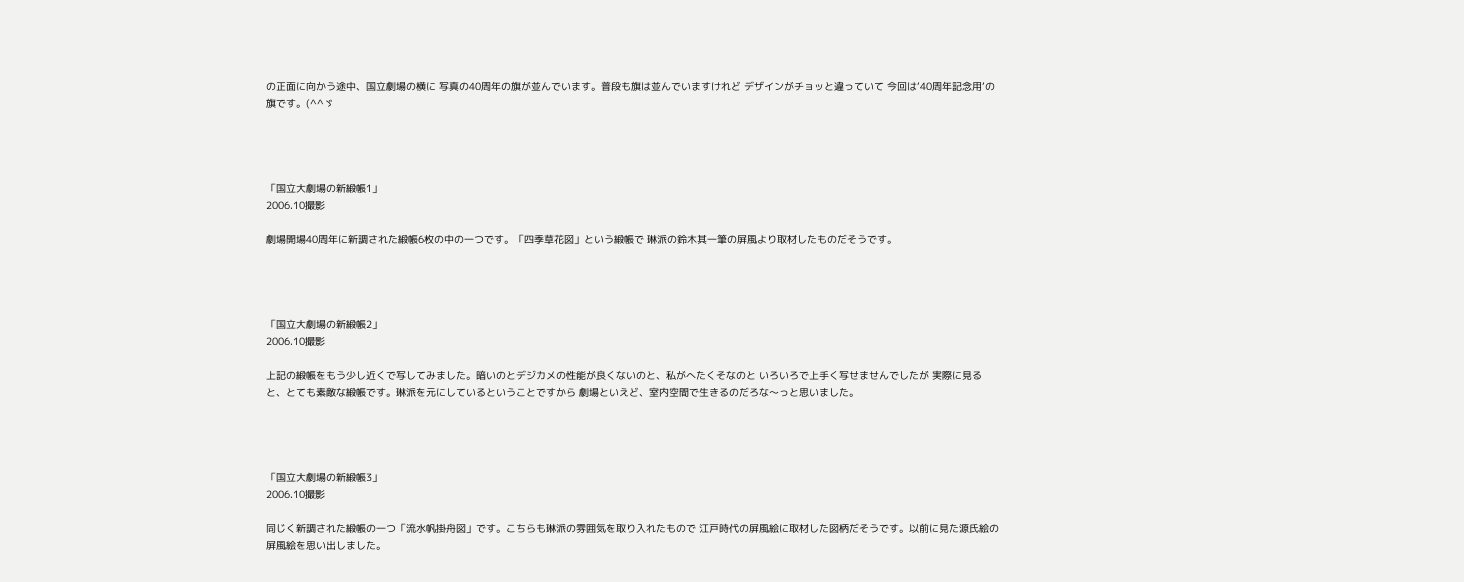の正面に向かう途中、国立劇場の横に 写真の40周年の旗が並んでいます。普段も旗は並んでいますけれど デザインがチョッと違っていて 今回は‘40周年記念用‘の旗です。(^^ゞ




「国立大劇場の新緞帳1」
2006.10撮影

劇場開場40周年に新調された緞帳6枚の中の一つです。「四季草花図」という緞帳で 琳派の鈴木其一筆の屏風より取材したものだそうです。




「国立大劇場の新緞帳2」
2006.10撮影

上記の緞帳をもう少し近くで写してみました。暗いのとデジカメの性能が良くないのと、私がへたくそなのと いろいろで上手く写せませんでしたが 実際に見ると、とても素敵な緞帳です。琳派を元にしているということですから 劇場といえど、室内空間で生きるのだろな〜っと思いました。




「国立大劇場の新緞帳3」
2006.10撮影

同じく新調された緞帳の一つ「流水帆掛舟図」です。こちらも琳派の雰囲気を取り入れたもので 江戸時代の屏風絵に取材した図柄だそうです。以前に見た源氏絵の屏風絵を思い出しました。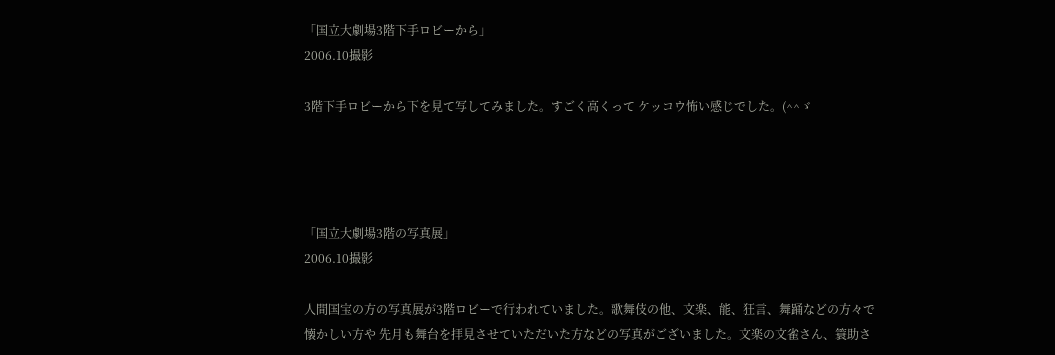「国立大劇場3階下手ロビーから」
2006.10撮影

3階下手ロビーから下を見て写してみました。すごく高くって ケッコウ怖い感じでした。(^^ゞ




「国立大劇場3階の写真展」
2006.10撮影

人間国宝の方の写真展が3階ロビーで行われていました。歌舞伎の他、文楽、能、狂言、舞踊などの方々で懐かしい方や 先月も舞台を拝見させていただいた方などの写真がございました。文楽の文雀さん、簑助さ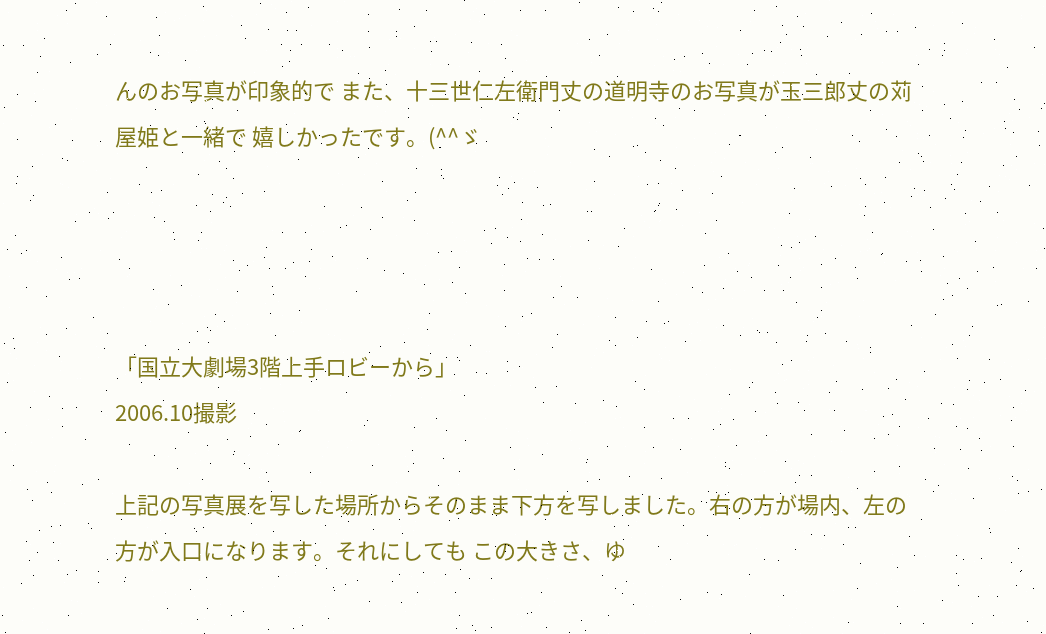んのお写真が印象的で また、十三世仁左衛門丈の道明寺のお写真が玉三郎丈の苅屋姫と一緒で 嬉しかったです。(^^ゞ




「国立大劇場3階上手ロビーから」
2006.10撮影

上記の写真展を写した場所からそのまま下方を写しました。右の方が場内、左の方が入口になります。それにしても この大きさ、ゆ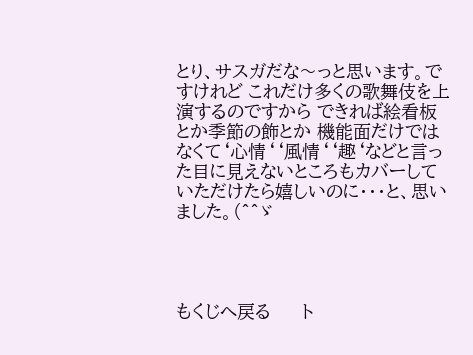とり、サスガだな〜っと思います。ですけれど これだけ多くの歌舞伎を上演するのですから できれば絵看板とか季節の飾とか 機能面だけではなくて‘心情‘‘風情‘‘趣‘などと言った目に見えないところもカバーしていただけたら嬉しいのに・・・と、思いました。(^^ゞ




もくじへ戻る     ト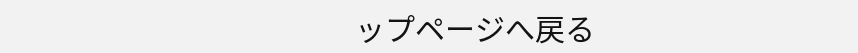ップページへ戻る